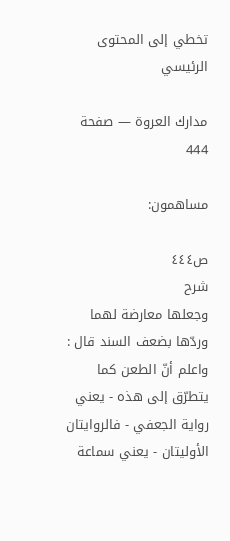تخطي إلى المحتوى الرئيسي

مدارك العروة — صفحة 444

مساهمون:

ص٤٤٤
شرح
وجعلها معارضة لهما وردّها بضعف السند قال : واعلم أنّ الطعن كما يتطرّق إلى هذه - يعني رواية الجعفي - فالروايتان الأوليتان - يعني سماعة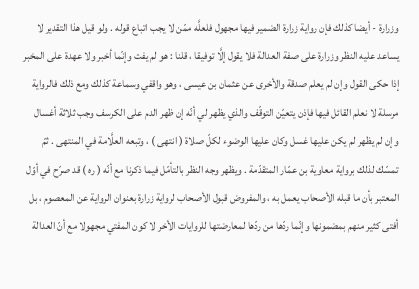وزرارة - أيضا كذلك فإن رواية زرارة الضمير فيها مجهول فلعلَّه ممّن لا يجب اتباع قوله . ولو قيل هذا التقدير لا يساعد عليه النظر وزرارة على صفة العدالة فلا يقول إلَّا توفيقا ، قلنا : هو لم يفت وإنّما أخبر ولا عهدة على المخبر إذا حكى القول وإن لم يعلم صدقة والأخرى عن عثمان بن عيسى ، وهو واقفي وسماعة كذلك ومع ذلك فالرواية مرسلة لا نعلم القائل فيها فإذن يتعيّن التوقّف والذي يظهر لي أنّه إن ظهر الدم على الكرسف وجب ثلاثة أغسال وإن لم يظهر لم يكن عليها غسل وكان عليها الوضوء لكلّ صلاة ( انتهى ) ، وتبعه العلَّامة في المنتهى . ثمّ تمسّك لذلك برواية معاوية بن عمّار المتقدّمة . ويظهر وجه النظر بالتأمّل فيما ذكرنا مع أنّه ( ره ) قد صرّح في أوّل المعتبر بأن ما قبله الأصحاب يعمل به ، والمفروض قبول الأصحاب لرواية زرارة بعنوان الرواية عن المعصوم ، بل أفتى كثير منهم بمضمونها وإنّما ردّها من ردّها لمعارضتها للروايات الأخر لا كون المفتي مجهولا مع أنّ العدالة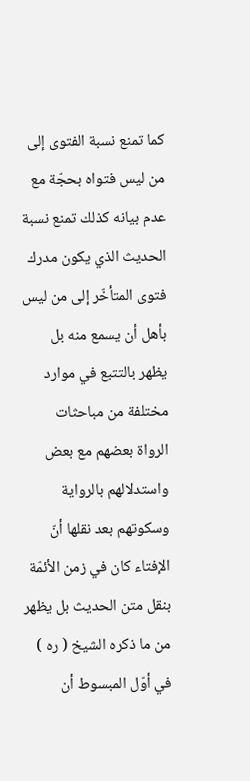كما تمنع نسبة الفتوى إلى من ليس فتواه بحجّة مع عدم بيانه كذلك تمنع نسبة الحديث الذي يكون مدرك فتوى المتأخّر إلى من ليس بأهل أن يسمع منه بل يظهر بالتتبع في موارد مختلفة من مباحثات الرواة بعضهم مع بعض واستدلالهم بالرواية وسكوتهم بعد نقلها أنّ الإفتاء كان في زمن الأئمّة بنقل متن الحديث بل يظهر من ما ذكره الشيخ ( ره ) في أوّل المبسوط أن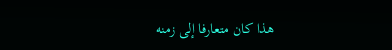هذا كان متعارفا إلى زمنه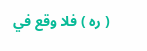( ره ) فلا وقع في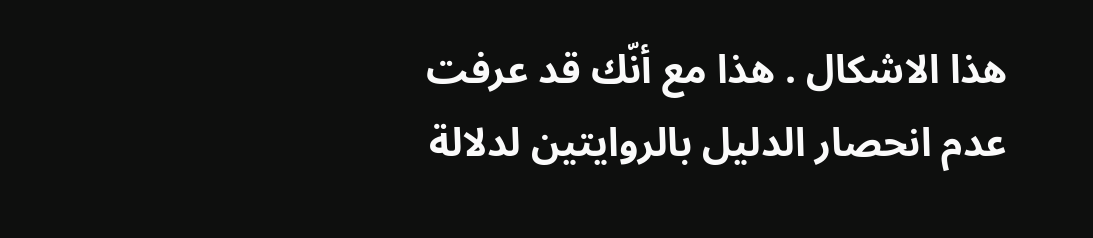هذا الاشكال . هذا مع أنّك قد عرفت عدم انحصار الدليل بالروايتين لدلالة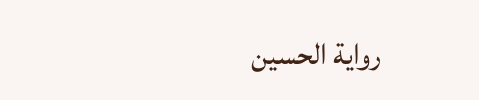رواية الحسين